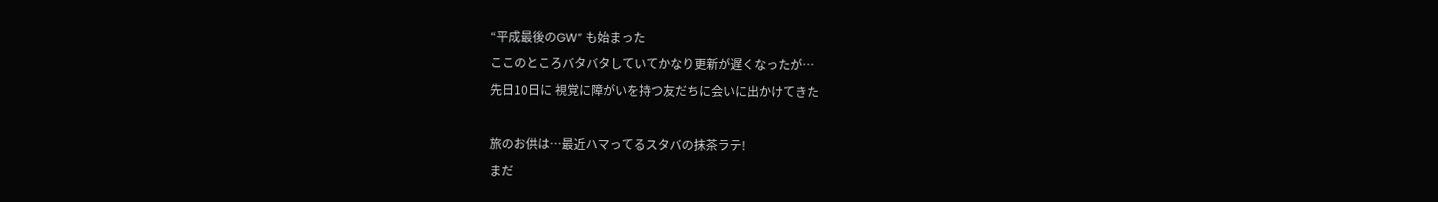“平成最後のGW” も始まった
ここのところバタバタしていてかなり更新が遅くなったが…
先日10日に 視覚に障がいを持つ友だちに会いに出かけてきた

旅のお供は…最近ハマってるスタバの抹茶ラテ!
まだ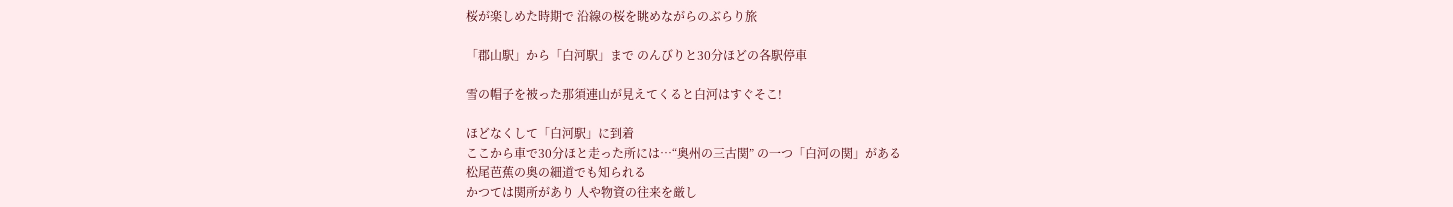桜が楽しめた時期で 沿線の桜を眺めながらのぶらり旅

「郡山駅」から「白河駅」まで のんびりと30分ほどの各駅停車

雪の帽子を被った那須連山が見えてくると白河はすぐそこ!

ほどなくして「白河駅」に到着
ここから車で30分ほと走った所には…“奥州の三古関” の一つ「白河の関」がある
松尾芭蕉の奥の細道でも知られる
かつては関所があり 人や物資の往来を厳し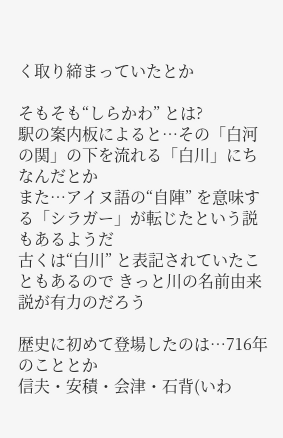く取り締まっていたとか

そもそも“しらかわ” とは?
駅の案内板によると…その「白河の関」の下を流れる「白川」にちなんだとか
また…アイヌ語の“自陣” を意味する「シラガー」が転じたという説もあるようだ
古くは“白川” と表記されていたこともあるので きっと川の名前由来説が有力のだろう

歴史に初めて登場したのは…716年のこととか
信夫・安積・会津・石背(いわ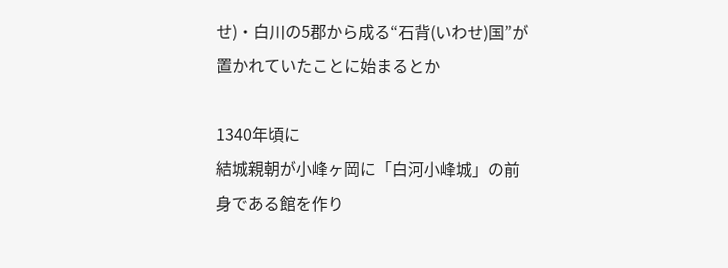せ)・白川の5郡から成る“石背(いわせ)国”が置かれていたことに始まるとか

1340年頃に
結城親朝が小峰ヶ岡に「白河小峰城」の前身である館を作り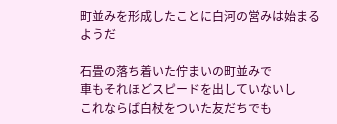町並みを形成したことに白河の営みは始まるようだ

石畳の落ち着いた佇まいの町並みで
車もそれほどスピードを出していないし
これならば白杖をついた友だちでも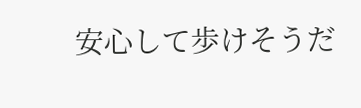安心して歩けそうだ